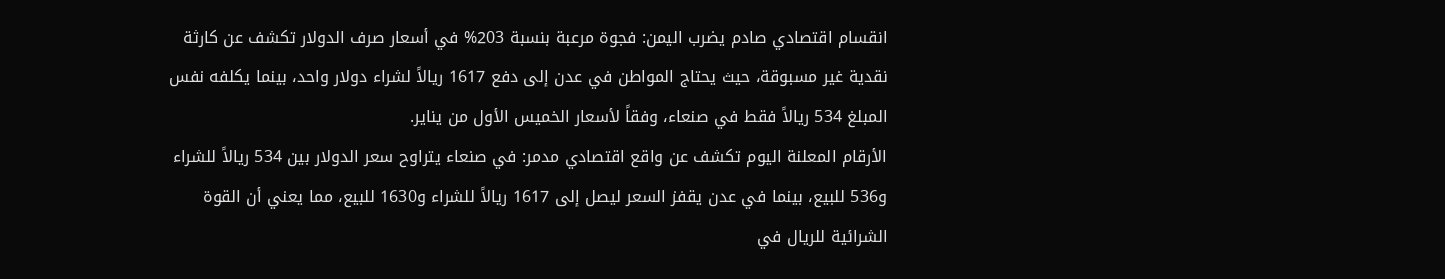انقسام اقتصادي صادم يضرب اليمن: فجوة مرعبة بنسبة 203% في أسعار صرف الدولار تكشف عن كارثة نقدية غير مسبوقة، حيث يحتاج المواطن في عدن إلى دفع 1617 ريالاً لشراء دولار واحد، بينما يكلفه نفس المبلغ 534 ريالاً فقط في صنعاء، وفقاً لأسعار الخميس الأول من يناير.
الأرقام المعلنة اليوم تكشف عن واقع اقتصادي مدمر: في صنعاء يتراوح سعر الدولار بين 534 ريالاً للشراء و536 للبيع، بينما في عدن يقفز السعر ليصل إلى 1617 ريالاً للشراء و1630 للبيع، مما يعني أن القوة الشرائية للريال في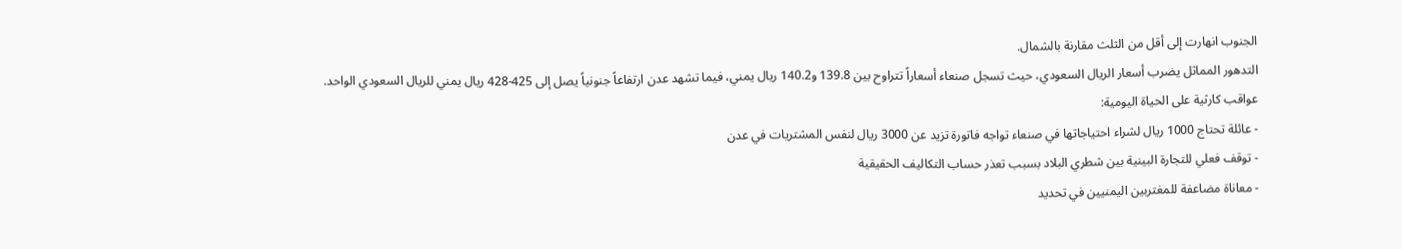الجنوب انهارت إلى أقل من الثلث مقارنة بالشمال.
التدهور المماثل يضرب أسعار الريال السعودي، حيث تسجل صنعاء أسعاراً تتراوح بين 139.8 و140.2 ريال يمني، فيما تشهد عدن ارتفاعاً جنونياً يصل إلى 425-428 ريال يمني للريال السعودي الواحد.
عواقب كارثية على الحياة اليومية:
- عائلة تحتاج 1000 ريال لشراء احتياجاتها في صنعاء تواجه فاتورة تزيد عن 3000 ريال لنفس المشتريات في عدن
- توقف فعلي للتجارة البينية بين شطري البلاد بسبب تعذر حساب التكاليف الحقيقية
- معاناة مضاعفة للمغتربين اليمنيين في تحديد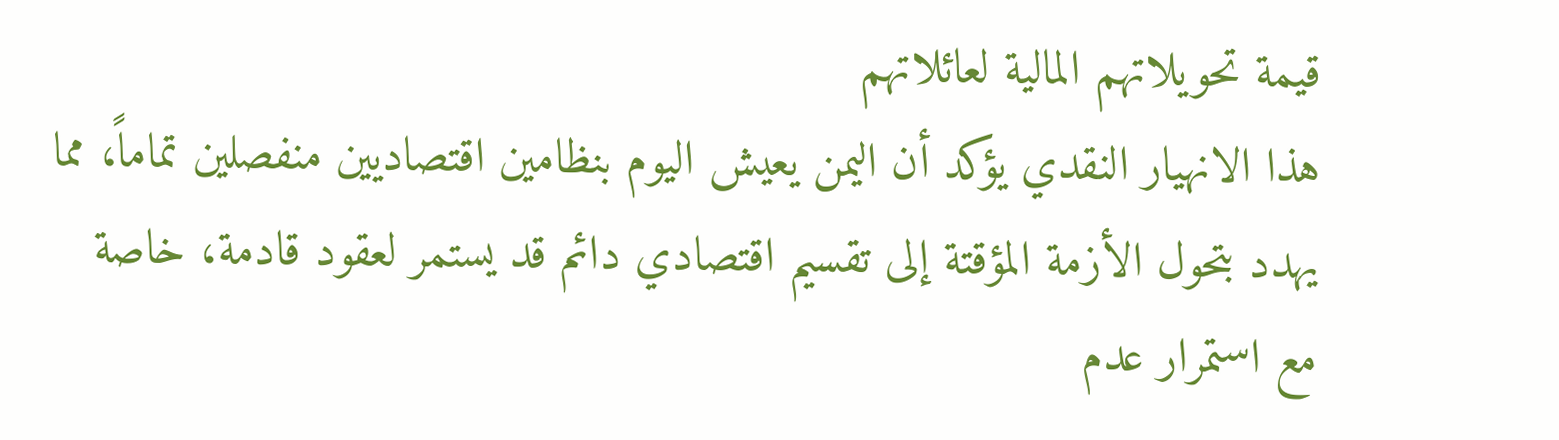قيمة تحويلاتهم المالية لعائلاتهم
هذا الانهيار النقدي يؤكد أن اليمن يعيش اليوم بنظامين اقتصاديين منفصلين تماماً، مما يهدد بتحول الأزمة المؤقتة إلى تقسيم اقتصادي دائم قد يستمر لعقود قادمة، خاصة مع استمرار عدم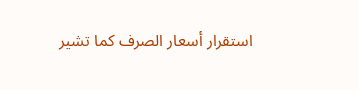استقرار أسعار الصرف كما تشير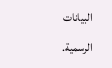البيانات الرسمية.